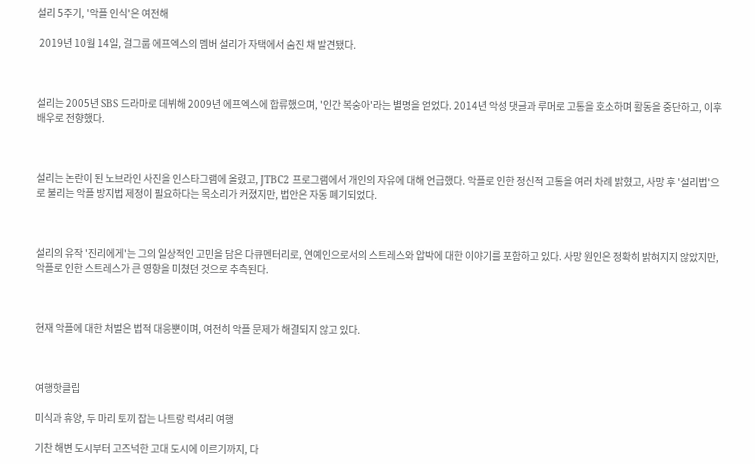설리 5주기, '악플 인식'은 여전해

 2019년 10월 14일, 걸그룹 에프엑스의 멤버 설리가 자택에서 숨진 채 발견됐다.



설리는 2005년 SBS 드라마로 데뷔해 2009년 에프엑스에 합류했으며, '인간 복숭아'라는 별명을 얻었다. 2014년 악성 댓글과 루머로 고통을 호소하며 활동을 중단하고, 이후 배우로 전향했다.



설리는 논란이 된 노브라인 사진을 인스타그램에 올렸고, JTBC2 프로그램에서 개인의 자유에 대해 언급했다. 악플로 인한 정신적 고통을 여러 차례 밝혔고, 사망 후 '설리법'으로 불리는 악플 방지법 제정이 필요하다는 목소리가 커졌지만, 법안은 자동 폐기되었다.



설리의 유작 '진리에게'는 그의 일상적인 고민을 담은 다큐멘터리로, 연예인으로서의 스트레스와 압박에 대한 이야기를 포함하고 있다. 사망 원인은 정확히 밝혀지지 않았지만, 악플로 인한 스트레스가 큰 영향을 미쳤던 것으로 추측된다.



현재 악플에 대한 처벌은 법적 대응뿐이며, 여전히 악플 문제가 해결되지 않고 있다.



여행핫클립

미식과 휴양, 두 마리 토끼 잡는 나트랑 럭셔리 여행

기찬 해변 도시부터 고즈넉한 고대 도시에 이르기까지, 다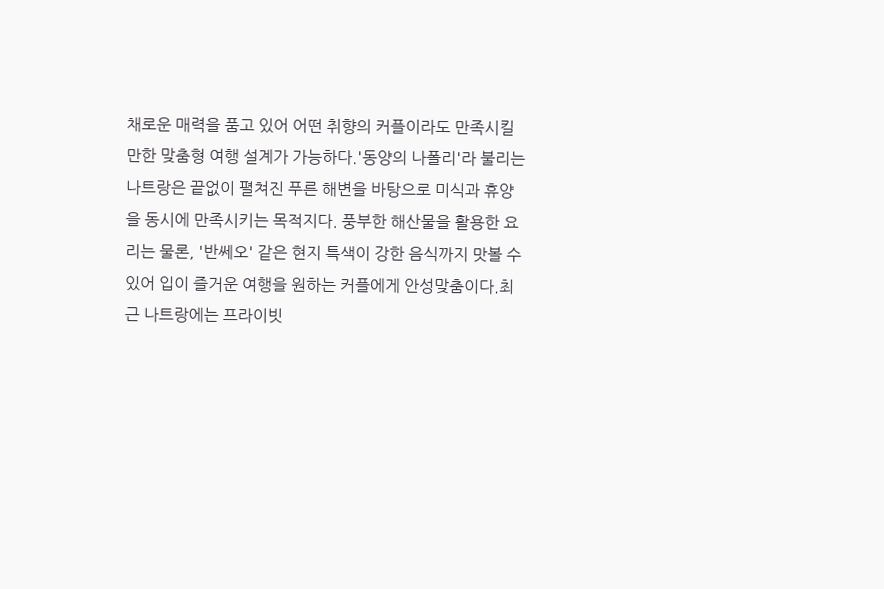채로운 매력을 품고 있어 어떤 취향의 커플이라도 만족시킬 만한 맞춤형 여행 설계가 가능하다.'동양의 나폴리'라 불리는 나트랑은 끝없이 펼쳐진 푸른 해변을 바탕으로 미식과 휴양을 동시에 만족시키는 목적지다. 풍부한 해산물을 활용한 요리는 물론, '반쎄오' 같은 현지 특색이 강한 음식까지 맛볼 수 있어 입이 즐거운 여행을 원하는 커플에게 안성맞춤이다.최근 나트랑에는 프라이빗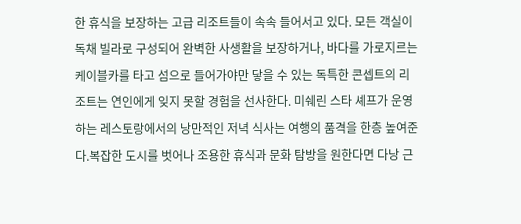한 휴식을 보장하는 고급 리조트들이 속속 들어서고 있다. 모든 객실이 독채 빌라로 구성되어 완벽한 사생활을 보장하거나, 바다를 가로지르는 케이블카를 타고 섬으로 들어가야만 닿을 수 있는 독특한 콘셉트의 리조트는 연인에게 잊지 못할 경험을 선사한다. 미쉐린 스타 셰프가 운영하는 레스토랑에서의 낭만적인 저녁 식사는 여행의 품격을 한층 높여준다.복잡한 도시를 벗어나 조용한 휴식과 문화 탐방을 원한다면 다낭 근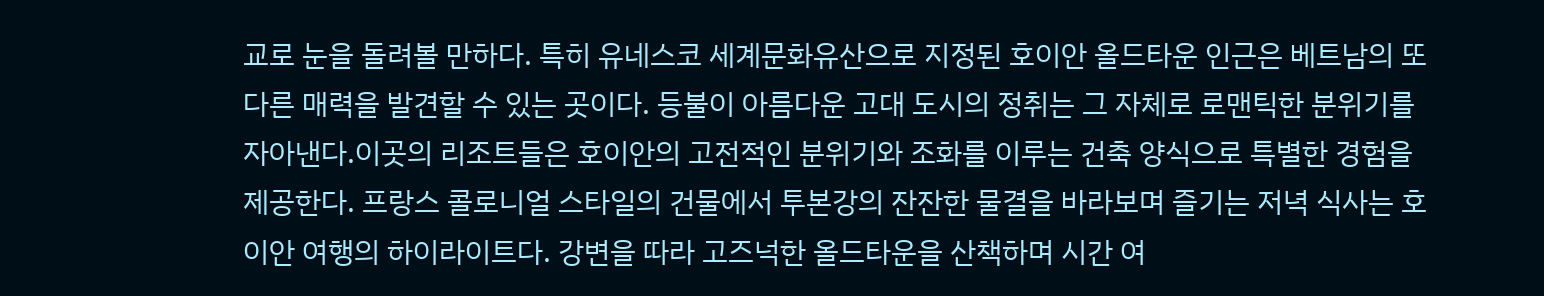교로 눈을 돌려볼 만하다. 특히 유네스코 세계문화유산으로 지정된 호이안 올드타운 인근은 베트남의 또 다른 매력을 발견할 수 있는 곳이다. 등불이 아름다운 고대 도시의 정취는 그 자체로 로맨틱한 분위기를 자아낸다.이곳의 리조트들은 호이안의 고전적인 분위기와 조화를 이루는 건축 양식으로 특별한 경험을 제공한다. 프랑스 콜로니얼 스타일의 건물에서 투본강의 잔잔한 물결을 바라보며 즐기는 저녁 식사는 호이안 여행의 하이라이트다. 강변을 따라 고즈넉한 올드타운을 산책하며 시간 여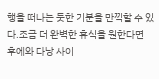행을 떠나는 듯한 기분을 만끽할 수 있다.조금 더 완벽한 휴식을 원한다면 후에와 다낭 사이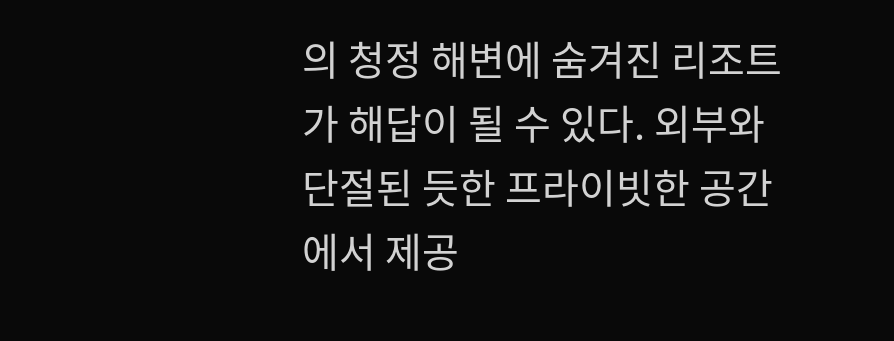의 청정 해변에 숨겨진 리조트가 해답이 될 수 있다. 외부와 단절된 듯한 프라이빗한 공간에서 제공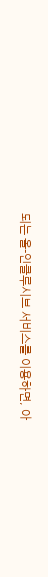되는 올-인클루시브 서비스를 이용하면, 아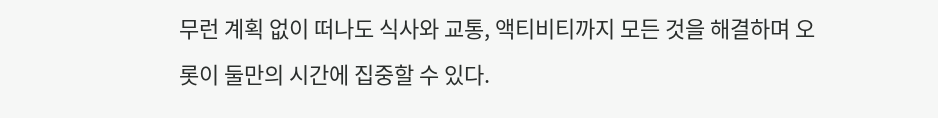무런 계획 없이 떠나도 식사와 교통, 액티비티까지 모든 것을 해결하며 오롯이 둘만의 시간에 집중할 수 있다.